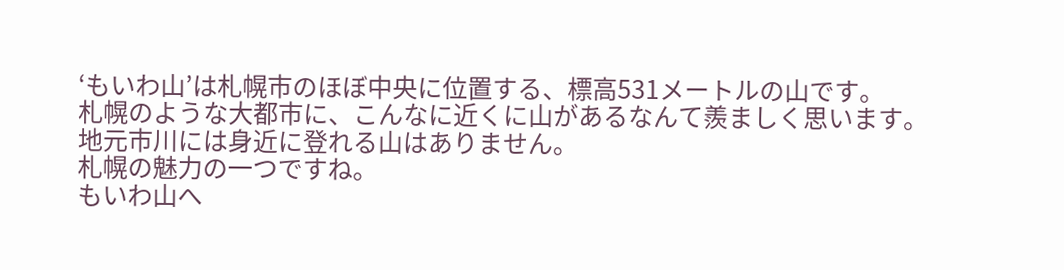‘もいわ山’は札幌市のほぼ中央に位置する、標高531メートルの山です。
札幌のような大都市に、こんなに近くに山があるなんて羨ましく思います。
地元市川には身近に登れる山はありません。
札幌の魅力の一つですね。
もいわ山へ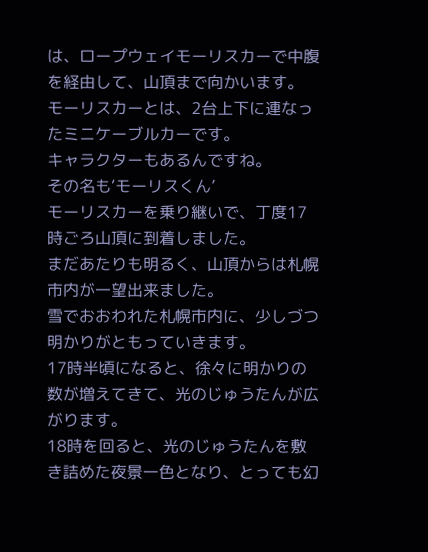は、ロープウェイモーリスカーで中腹を経由して、山頂まで向かいます。
モーリスカーとは、2台上下に連なったミニケーブルカーです。
キャラクターもあるんですね。
その名も‘モーリスくん’
モーリスカーを乗り継いで、丁度17時ごろ山頂に到着しました。
まだあたりも明るく、山頂からは札幌市内が一望出来ました。
雪でおおわれた札幌市内に、少しづつ明かりがともっていきます。
17時半頃になると、徐々に明かりの数が増えてきて、光のじゅうたんが広がります。
18時を回ると、光のじゅうたんを敷き詰めた夜景一色となり、とっても幻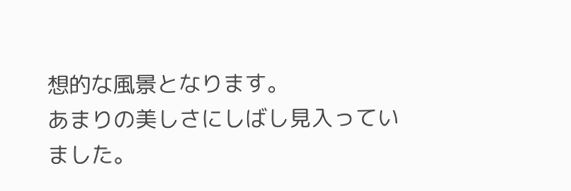想的な風景となります。
あまりの美しさにしばし見入っていました。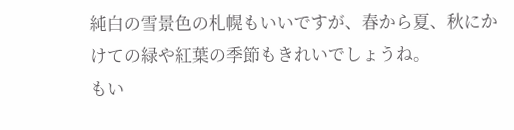純白の雪景色の札幌もいいですが、春から夏、秋にかけての緑や紅葉の季節もきれいでしょうね。
もい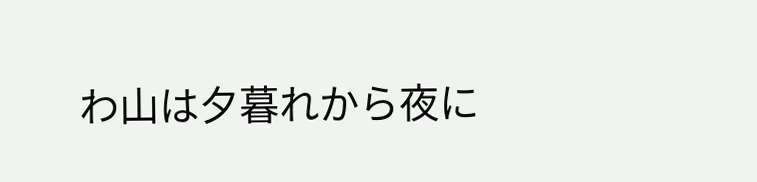わ山は夕暮れから夜に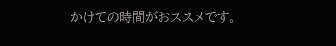かけての時間がおススメです。